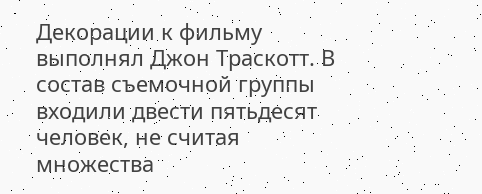Декорации к фильму выполнял Джон Траскотт. В состав съемочной группы входили двести пятьдесят человек, не считая множества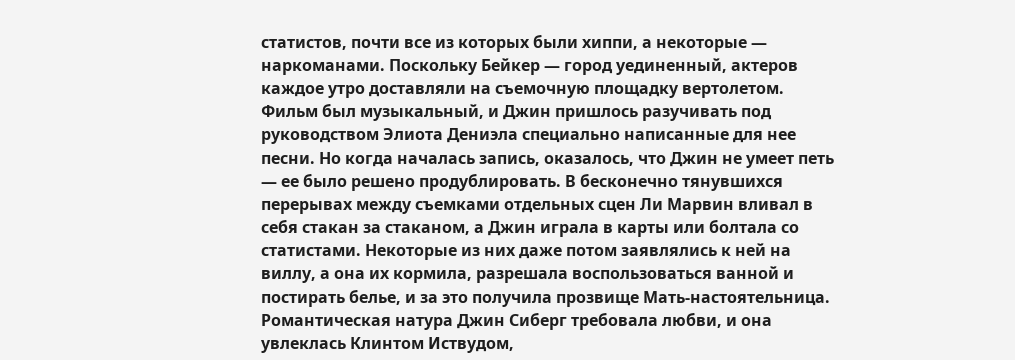статистов, почти все из которых были хиппи, а некоторые — наркоманами. Поскольку Бейкер — город уединенный, актеров каждое утро доставляли на съемочную площадку вертолетом.
Фильм был музыкальный, и Джин пришлось разучивать под руководством Элиота Дениэла специально написанные для нее песни. Но когда началась запись, оказалось, что Джин не умеет петь — ее было решено продублировать. В бесконечно тянувшихся перерывах между съемками отдельных сцен Ли Марвин вливал в себя стакан за стаканом, а Джин играла в карты или болтала со статистами. Некоторые из них даже потом заявлялись к ней на виллу, а она их кормила, разрешала воспользоваться ванной и постирать белье, и за это получила прозвище Мать-настоятельница.
Романтическая натура Джин Сиберг требовала любви, и она увлеклась Клинтом Иствудом,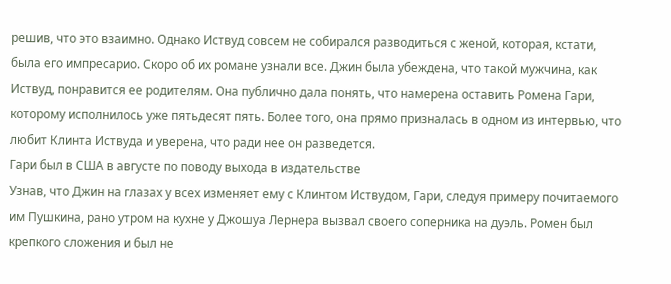решив, что это взаимно. Однако Иствуд совсем не собирался разводиться с женой, которая, кстати, была его импресарио. Скоро об их романе узнали все. Джин была убеждена, что такой мужчина, как Иствуд, понравится ее родителям. Она публично дала понять, что намерена оставить Ромена Гари, которому исполнилось уже пятьдесят пять. Более того, она прямо призналась в одном из интервью, что любит Клинта Иствуда и уверена, что ради нее он разведется.
Гари был в США в августе по поводу выхода в издательстве
Узнав, что Джин на глазах у всех изменяет ему с Клинтом Иствудом, Гари, следуя примеру почитаемого им Пушкина, рано утром на кухне у Джошуа Лернера вызвал своего соперника на дуэль. Ромен был крепкого сложения и был не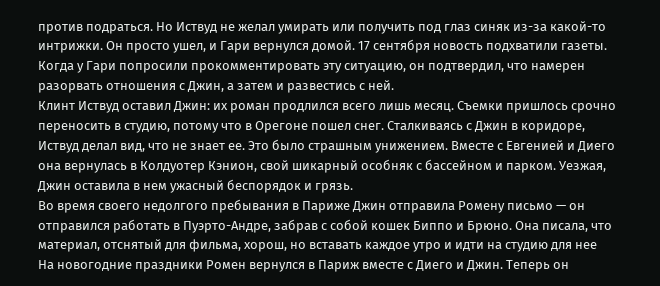против подраться. Но Иствуд не желал умирать или получить под глаз синяк из-за какой-то интрижки. Он просто ушел, и Гари вернулся домой. 17 сентября новость подхватили газеты. Когда у Гари попросили прокомментировать эту ситуацию, он подтвердил, что намерен разорвать отношения с Джин, а затем и развестись с ней.
Клинт Иствуд оставил Джин: их роман продлился всего лишь месяц. Съемки пришлось срочно переносить в студию, потому что в Орегоне пошел снег. Сталкиваясь с Джин в коридоре, Иствуд делал вид, что не знает ее. Это было страшным унижением. Вместе с Евгенией и Диего она вернулась в Колдуотер Кэнион, свой шикарный особняк с бассейном и парком. Уезжая, Джин оставила в нем ужасный беспорядок и грязь.
Во время своего недолгого пребывания в Париже Джин отправила Ромену письмо — он отправился работать в Пуэрто-Андре, забрав с собой кошек Биппо и Брюно. Она писала, что материал, отснятый для фильма, хорош, но вставать каждое утро и идти на студию для нее
На новогодние праздники Ромен вернулся в Париж вместе с Диего и Джин. Теперь он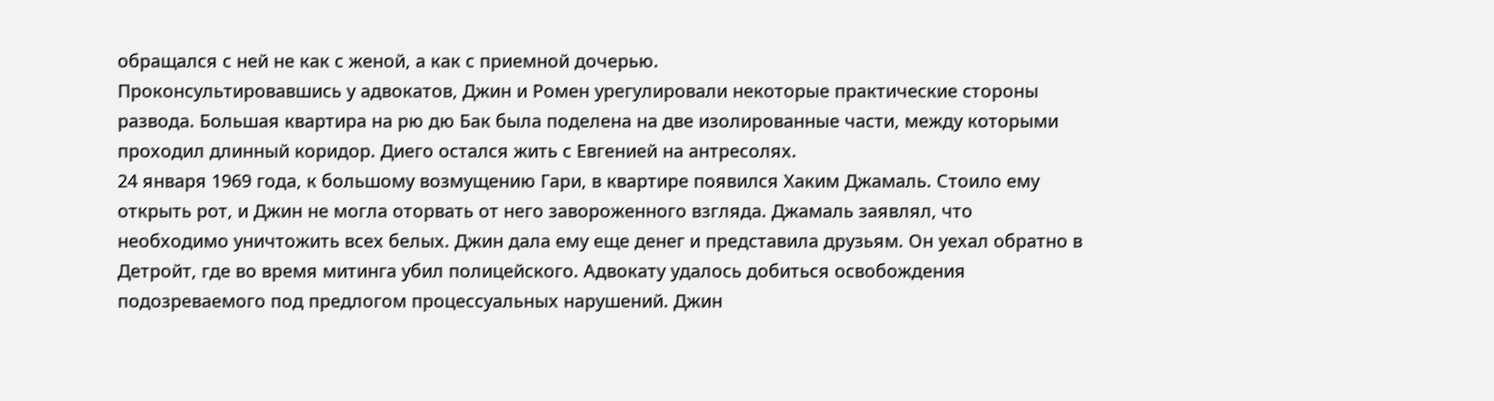обращался с ней не как с женой, а как с приемной дочерью.
Проконсультировавшись у адвокатов, Джин и Ромен урегулировали некоторые практические стороны развода. Большая квартира на рю дю Бак была поделена на две изолированные части, между которыми проходил длинный коридор. Диего остался жить с Евгенией на антресолях.
24 января 1969 года, к большому возмущению Гари, в квартире появился Хаким Джамаль. Стоило ему открыть рот, и Джин не могла оторвать от него завороженного взгляда. Джамаль заявлял, что необходимо уничтожить всех белых. Джин дала ему еще денег и представила друзьям. Он уехал обратно в Детройт, где во время митинга убил полицейского. Адвокату удалось добиться освобождения подозреваемого под предлогом процессуальных нарушений. Джин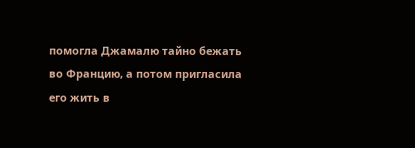помогла Джамалю тайно бежать во Францию, а потом пригласила его жить в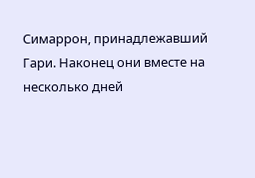Симаррон, принадлежавший Гари. Наконец они вместе на несколько дней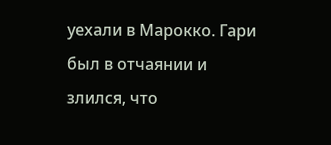уехали в Марокко. Гари был в отчаянии и злился, что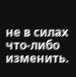не в силах что-либо изменить.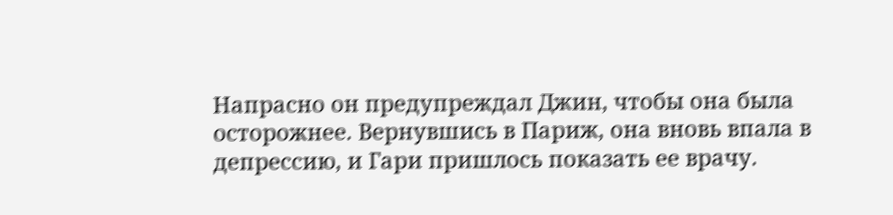Напрасно он предупреждал Джин, чтобы она была осторожнее. Вернувшись в Париж, она вновь впала в депрессию, и Гари пришлось показать ее врачу.